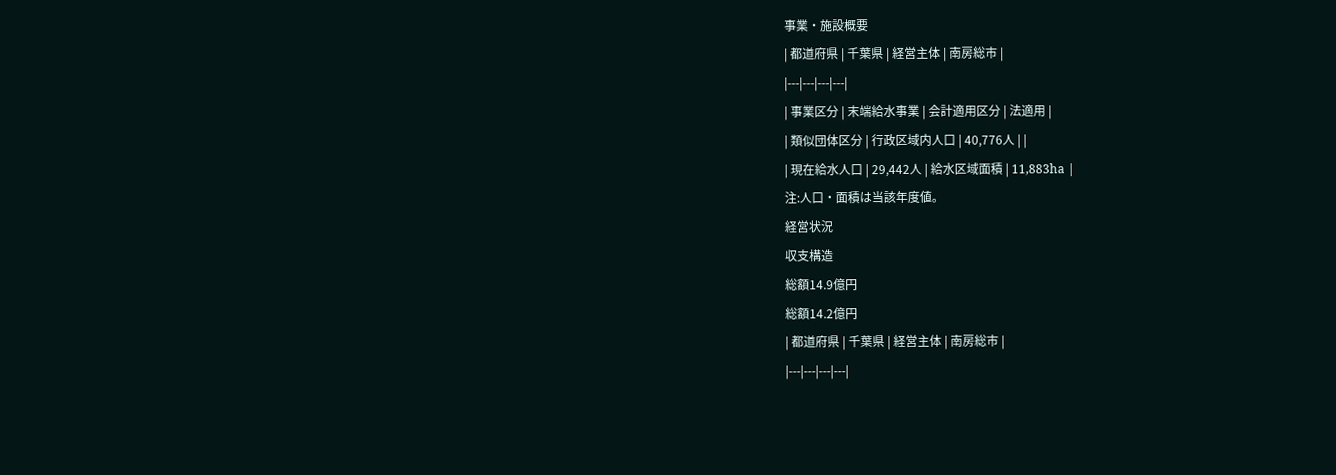事業・施設概要
| 都道府県 | 千葉県 | 経営主体 | 南房総市 |
|---|---|---|---|
| 事業区分 | 末端給水事業 | 会計適用区分 | 法適用 |
| 類似団体区分 | 行政区域内人口 | 40,776人 | |
| 現在給水人口 | 29,442人 | 給水区域面積 | 11,883ha |
注:人口・面積は当該年度値。
経営状況
収支構造
総額14.9億円
総額14.2億円
| 都道府県 | 千葉県 | 経営主体 | 南房総市 |
|---|---|---|---|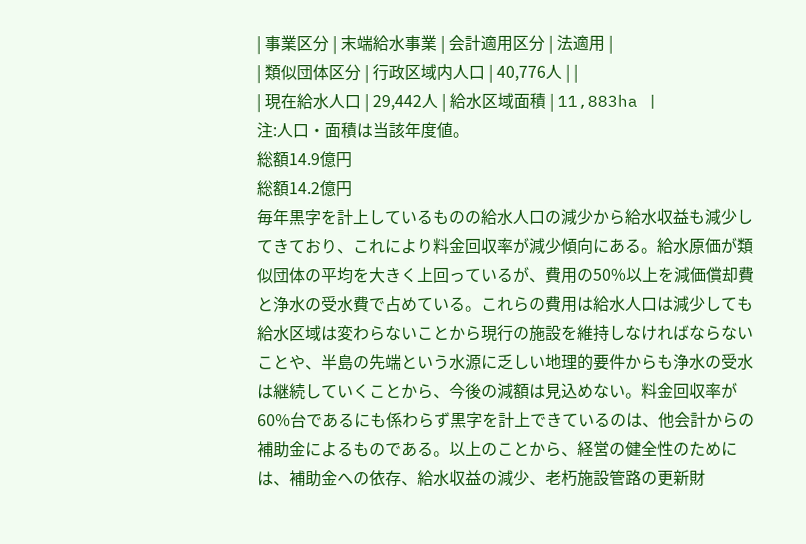| 事業区分 | 末端給水事業 | 会計適用区分 | 法適用 |
| 類似団体区分 | 行政区域内人口 | 40,776人 | |
| 現在給水人口 | 29,442人 | 給水区域面積 | 11,883ha |
注:人口・面積は当該年度値。
総額14.9億円
総額14.2億円
毎年黒字を計上しているものの給水人口の減少から給水収益も減少してきており、これにより料金回収率が減少傾向にある。給水原価が類似団体の平均を大きく上回っているが、費用の50%以上を減価償却費と浄水の受水費で占めている。これらの費用は給水人口は減少しても給水区域は変わらないことから現行の施設を維持しなければならないことや、半島の先端という水源に乏しい地理的要件からも浄水の受水は継続していくことから、今後の減額は見込めない。料金回収率が60%台であるにも係わらず黒字を計上できているのは、他会計からの補助金によるものである。以上のことから、経営の健全性のためには、補助金への依存、給水収益の減少、老朽施設管路の更新財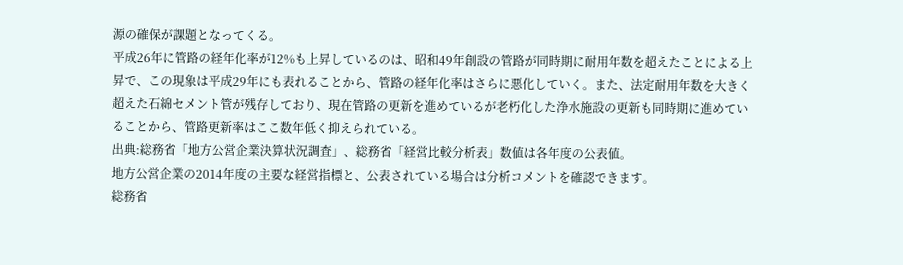源の確保が課題となってくる。
平成26年に管路の経年化率が12%も上昇しているのは、昭和49年創設の管路が同時期に耐用年数を超えたことによる上昇で、この現象は平成29年にも表れることから、管路の経年化率はさらに悪化していく。また、法定耐用年数を大きく超えた石綿セメント管が残存しており、現在管路の更新を進めているが老朽化した浄水施設の更新も同時期に進めていることから、管路更新率はここ数年低く抑えられている。
出典:総務省「地方公営企業決算状況調査」、総務省「経営比較分析表」数値は各年度の公表値。
地方公営企業の2014年度の主要な経営指標と、公表されている場合は分析コメントを確認できます。
総務省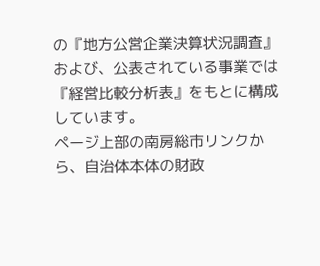の『地方公営企業決算状況調査』および、公表されている事業では『経営比較分析表』をもとに構成しています。
ページ上部の南房総市リンクから、自治体本体の財政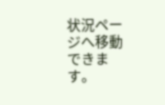状況ページへ移動できます。